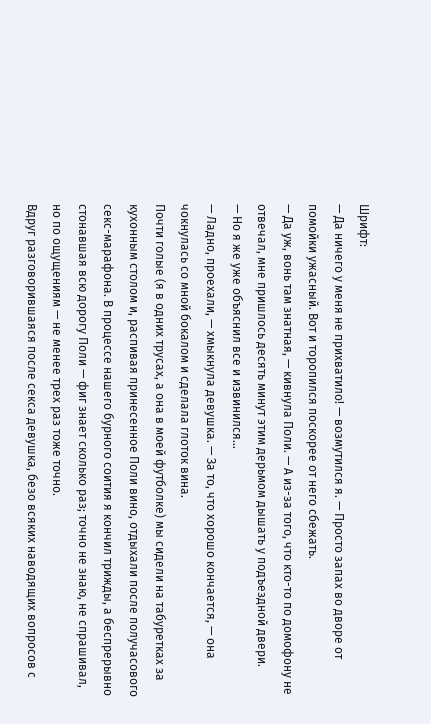Шрифт:
— Да ничего у меня не прихватило! — возмутился я. — Просто запах во дворе от помойки ужасный. Вот и торопился поскорее от него сбежать.
— Да уж, вонь там знатная, — кивнула Поли. — А из-за того, что кто-то по домофону не отвечал, мне пришлось десять минут этим дерьмом дышать у подъездной двери.
— Но я же уже объяснил все и извинился…
— Ладно, проехали, — хмыкнула девушка. — За то, что хорошо кончается, — она чокнулась со мной бокалом и сделала глоток вина.
Почти голые (я в одних трусах, а она в моей футболке) мы сидели на табуретках за кухонным столом и, распивая принесенное Поли вино, отдыхали после получасового секс-марафона. В процессе нашего бурного соития я кончил трижды, а беспрерывно стонавшая всю дорогу Поли — фиг знает сколько раз; точно не знаю, не спрашивал, но по ощущениям — не менее трех раз тоже точно.
Вдруг разговорившаяся после секса девушка, безо всяких наводящих вопросов с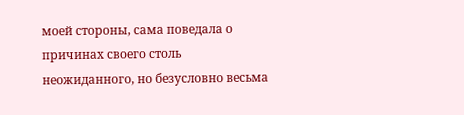моей стороны, сама поведала о причинах своего столь неожиданного, но безусловно весьма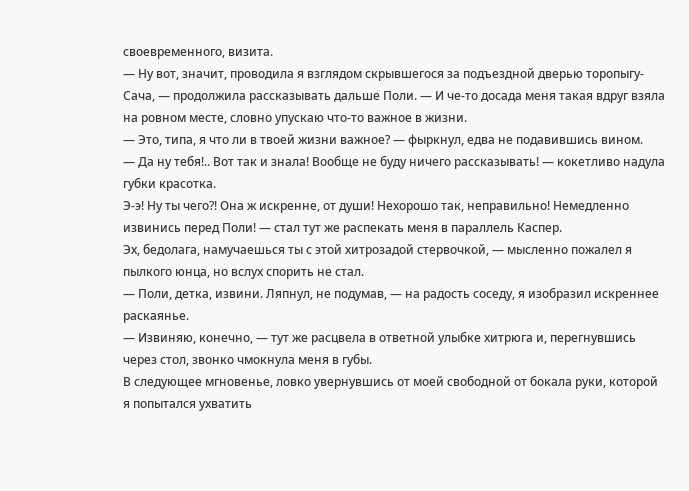своевременного, визита.
— Ну вот, значит, проводила я взглядом скрывшегося за подъездной дверью торопыгу-Сача, — продолжила рассказывать дальше Поли. — И че-то досада меня такая вдруг взяла на ровном месте, словно упускаю что-то важное в жизни.
— Это, типа, я что ли в твоей жизни важное? — фыркнул, едва не подавившись вином.
— Да ну тебя!.. Вот так и знала! Вообще не буду ничего рассказывать! — кокетливо надула губки красотка.
Э-э! Ну ты чего?! Она ж искренне, от души! Нехорошо так, неправильно! Немедленно извинись перед Поли! — стал тут же распекать меня в параллель Каспер.
Эх, бедолага, намучаешься ты с этой хитрозадой стервочкой, — мысленно пожалел я пылкого юнца, но вслух спорить не стал.
— Поли, детка, извини. Ляпнул, не подумав, — на радость соседу, я изобразил искреннее раскаянье.
— Извиняю, конечно, — тут же расцвела в ответной улыбке хитрюга и, перегнувшись через стол, звонко чмокнула меня в губы.
В следующее мгновенье, ловко увернувшись от моей свободной от бокала руки, которой я попытался ухватить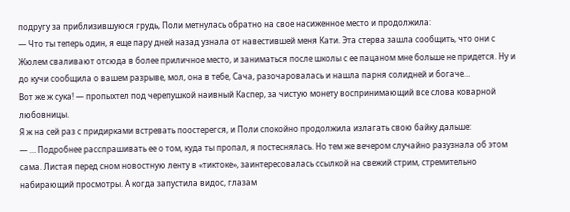подругу за приблизившуюся грудь, Поли метнулась обратно на свое насиженное место и продолжила:
— Что ты теперь один, я еще пару дней назад узнала от навестившей меня Кати. Эта стерва зашла сообщить, что они с Жюлем сваливают отсюда в более приличное место, и заниматься после школы с ее пацаном мне больше не придется. Ну и до кучи сообщила о вашем разрыве, мол, она в тебе, Сача, разочаровалась и нашла парня солидней и богаче…
Вот же ж сука! — пропыхтел под черепушкой наивный Каспер, за чистую монету воспринимающий все слова коварной любовницы.
Я ж на сей раз с придирками встревать поостерегся, и Поли спокойно продолжила излагать свою байку дальше:
— … Подробнее расспрашивать ее о том, куда ты пропал, я постеснялась. Но тем же вечером случайно разузнала об этом сама. Листая перед сном новостную ленту в «тиктоке», заинтересовалась ссылкой на свежий стрим, стремительно набирающий просмотры. А когда запустила видос, глазам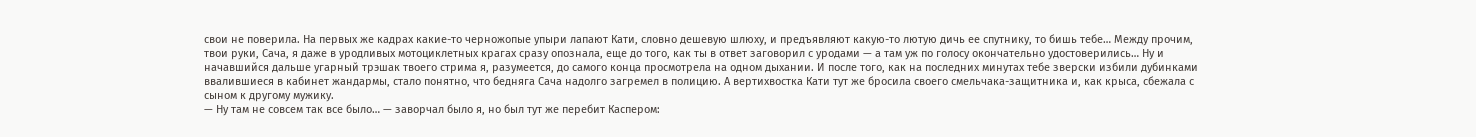свои не поверила. На первых же кадрах какие-то черножопые упыри лапают Кати, словно дешевую шлюху, и предъявляют какую-то лютую дичь ее спутнику, то бишь тебе… Между прочим, твои руки, Сача, я даже в уродливых мотоциклетных крагах сразу опознала, еще до того, как ты в ответ заговорил с уродами — а там уж по голосу окончательно удостоверились… Ну и начавшийся дальше угарный трэшак твоего стрима я, разумеется, до самого конца просмотрела на одном дыхании. И после того, как на последних минутах тебе зверски избили дубинками ввалившиеся в кабинет жандармы, стало понятно, что бедняга Сача надолго загремел в полицию. А вертихвостка Кати тут же бросила своего смельчака-защитника и, как крыса, сбежала с сыном к другому мужику.
— Ну там не совсем так все было… — заворчал было я, но был тут же перебит Каспером: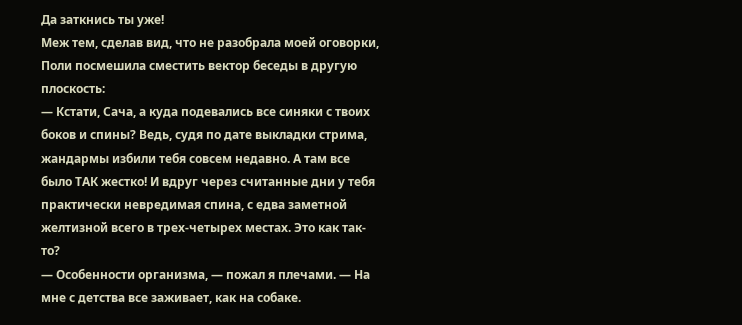Да заткнись ты уже!
Меж тем, сделав вид, что не разобрала моей оговорки, Поли посмешила сместить вектор беседы в другую плоскость:
— Кстати, Сача, а куда подевались все синяки с твоих боков и спины? Ведь, судя по дате выкладки стрима, жандармы избили тебя совсем недавно. А там все было ТАК жестко! И вдруг через считанные дни у тебя практически невредимая спина, с едва заметной желтизной всего в трех-четырех местах. Это как так-то?
— Особенности организма, — пожал я плечами. — На мне с детства все заживает, как на собаке.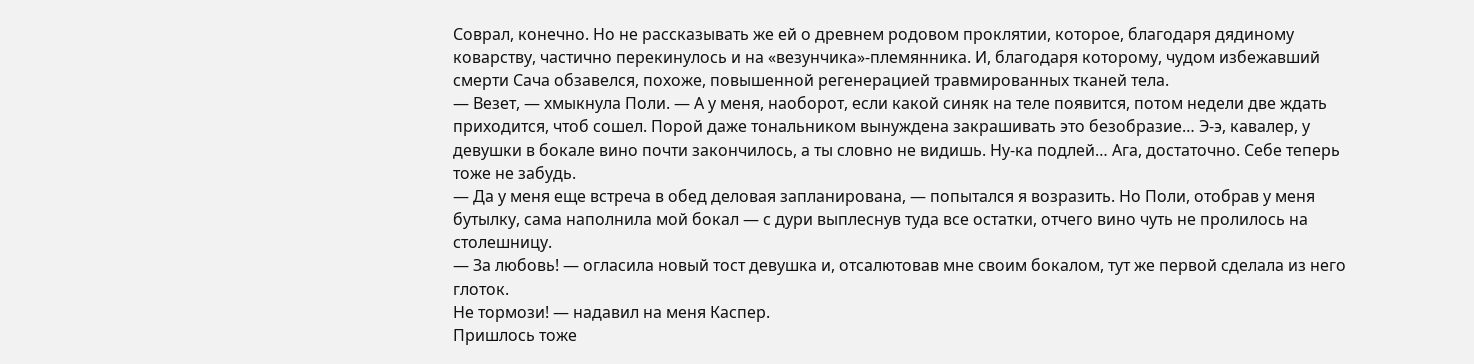Соврал, конечно. Но не рассказывать же ей о древнем родовом проклятии, которое, благодаря дядиному коварству, частично перекинулось и на «везунчика»-племянника. И, благодаря которому, чудом избежавший смерти Сача обзавелся, похоже, повышенной регенерацией травмированных тканей тела.
— Везет, — хмыкнула Поли. — А у меня, наоборот, если какой синяк на теле появится, потом недели две ждать приходится, чтоб сошел. Порой даже тональником вынуждена закрашивать это безобразие… Э-э, кавалер, у девушки в бокале вино почти закончилось, а ты словно не видишь. Ну-ка подлей… Ага, достаточно. Себе теперь тоже не забудь.
— Да у меня еще встреча в обед деловая запланирована, — попытался я возразить. Но Поли, отобрав у меня бутылку, сама наполнила мой бокал — с дури выплеснув туда все остатки, отчего вино чуть не пролилось на столешницу.
— За любовь! — огласила новый тост девушка и, отсалютовав мне своим бокалом, тут же первой сделала из него глоток.
Не тормози! — надавил на меня Каспер.
Пришлось тоже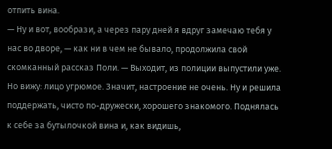отпить вина.
— Ну и вот, вообрази, а через пару дней я вдруг замечаю тебя у нас во дворе, — как ни в чем не бывало, продолжила свой скомканный рассказ Поли. — Выходит, из полиции выпустили уже. Но вижу: лицо угрюмое. Значит, настроение не очень. Ну и решила поддержать, чисто по-дружески, хорошего знакомого. Поднялась к себе за бутылочкой вина и, как видишь,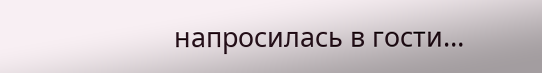напросилась в гости…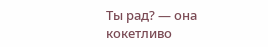Ты рад? — она кокетливо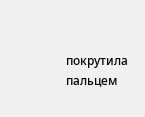покрутила пальцем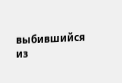выбившийся из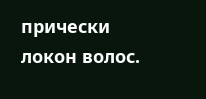прически локон волос.